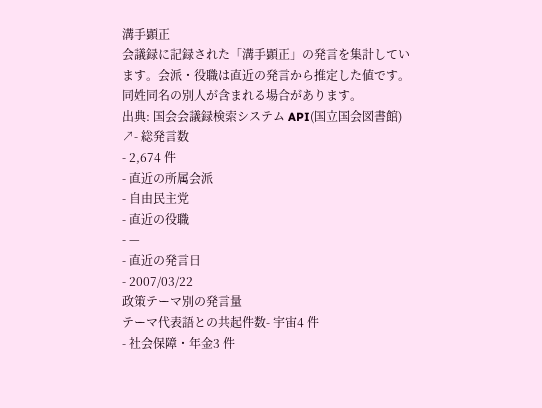溝手顕正
会議録に記録された「溝手顕正」の発言を集計しています。会派・役職は直近の発言から推定した値です。同姓同名の別人が含まれる場合があります。
出典: 国会会議録検索システム API(国立国会図書館) ↗- 総発言数
- 2,674 件
- 直近の所属会派
- 自由民主党
- 直近の役職
- —
- 直近の発言日
- 2007/03/22
政策テーマ別の発言量
テーマ代表語との共起件数- 宇宙4 件
- 社会保障・年金3 件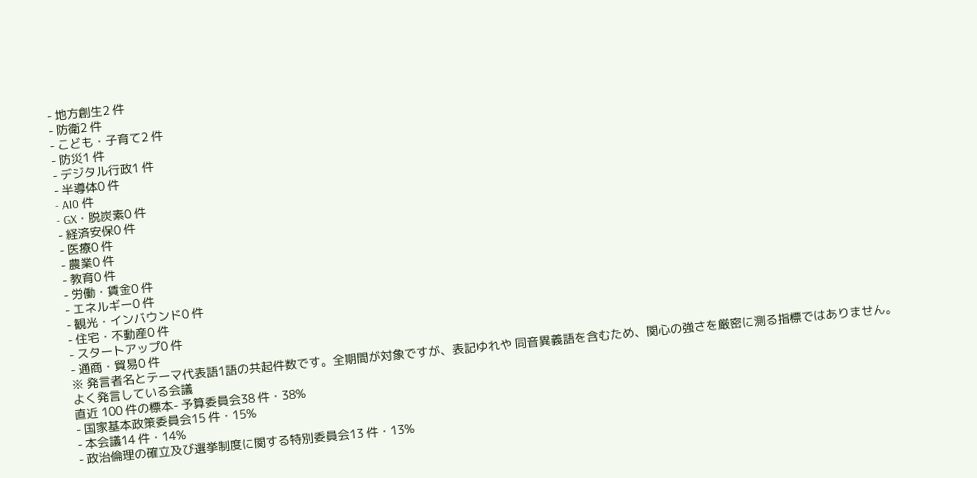- 地方創生2 件
- 防衛2 件
- こども・子育て2 件
- 防災1 件
- デジタル行政1 件
- 半導体0 件
- AI0 件
- GX・脱炭素0 件
- 経済安保0 件
- 医療0 件
- 農業0 件
- 教育0 件
- 労働・賃金0 件
- エネルギー0 件
- 観光・インバウンド0 件
- 住宅・不動産0 件
- スタートアップ0 件
- 通商・貿易0 件
※ 発言者名とテーマ代表語1語の共起件数です。全期間が対象ですが、表記ゆれや 同音異義語を含むため、関心の強さを厳密に測る指標ではありません。
よく発言している会議
直近 100 件の標本- 予算委員会38 件・38%
- 国家基本政策委員会15 件・15%
- 本会議14 件・14%
- 政治倫理の確立及び選挙制度に関する特別委員会13 件・13%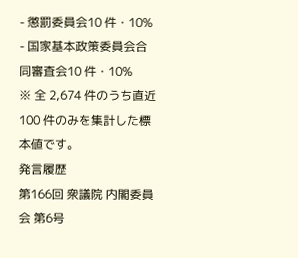- 懲罰委員会10 件・10%
- 国家基本政策委員会合同審査会10 件・10%
※ 全 2,674 件のうち直近 100 件のみを集計した標本値です。
発言履歴
第166回 衆議院 内閣委員会 第6号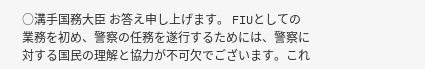○溝手国務大臣 お答え申し上げます。 FIUとしての業務を初め、警察の任務を遂行するためには、警察に対する国民の理解と協力が不可欠でございます。これ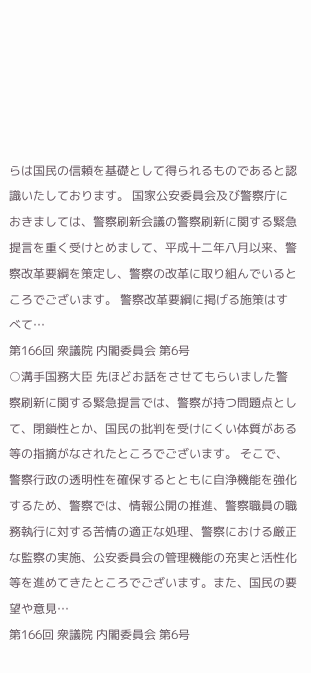らは国民の信頼を基礎として得られるものであると認識いたしております。 国家公安委員会及び警察庁におきましては、警察刷新会議の警察刷新に関する緊急提言を重く受けとめまして、平成十二年八月以来、警察改革要綱を策定し、警察の改革に取り組んでいるところでございます。 警察改革要綱に掲げる施策はすべて…
第166回 衆議院 内閣委員会 第6号
○溝手国務大臣 先ほどお話をさせてもらいました警察刷新に関する緊急提言では、警察が持つ問題点として、閉鎖性とか、国民の批判を受けにくい体質がある等の指摘がなされたところでございます。 そこで、警察行政の透明性を確保するとともに自浄機能を強化するため、警察では、情報公開の推進、警察職員の職務執行に対する苦情の適正な処理、警察における厳正な監察の実施、公安委員会の管理機能の充実と活性化等を進めてきたところでございます。また、国民の要望や意見…
第166回 衆議院 内閣委員会 第6号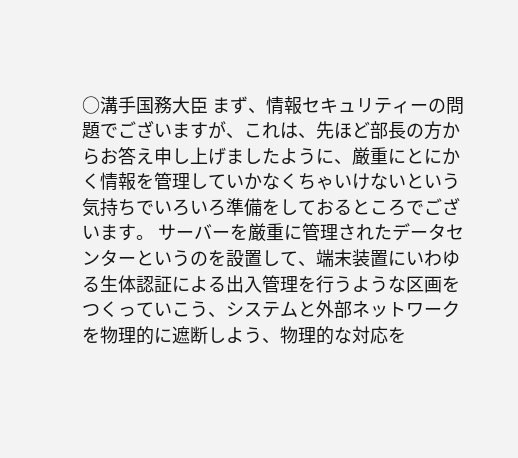○溝手国務大臣 まず、情報セキュリティーの問題でございますが、これは、先ほど部長の方からお答え申し上げましたように、厳重にとにかく情報を管理していかなくちゃいけないという気持ちでいろいろ準備をしておるところでございます。 サーバーを厳重に管理されたデータセンターというのを設置して、端末装置にいわゆる生体認証による出入管理を行うような区画をつくっていこう、システムと外部ネットワークを物理的に遮断しよう、物理的な対応を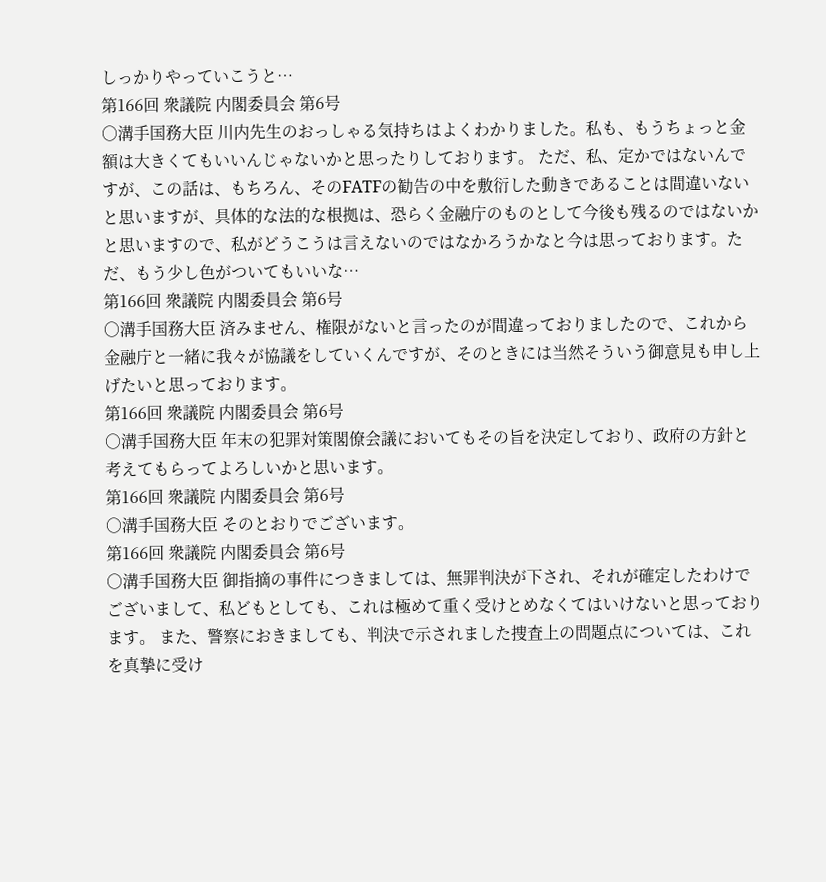しっかりやっていこうと…
第166回 衆議院 内閣委員会 第6号
○溝手国務大臣 川内先生のおっしゃる気持ちはよくわかりました。私も、もうちょっと金額は大きくてもいいんじゃないかと思ったりしております。 ただ、私、定かではないんですが、この話は、もちろん、そのFATFの勧告の中を敷衍した動きであることは間違いないと思いますが、具体的な法的な根拠は、恐らく金融庁のものとして今後も残るのではないかと思いますので、私がどうこうは言えないのではなかろうかなと今は思っております。ただ、もう少し色がついてもいいな…
第166回 衆議院 内閣委員会 第6号
○溝手国務大臣 済みません、権限がないと言ったのが間違っておりましたので、これから金融庁と一緒に我々が協議をしていくんですが、そのときには当然そういう御意見も申し上げたいと思っております。
第166回 衆議院 内閣委員会 第6号
○溝手国務大臣 年末の犯罪対策閣僚会議においてもその旨を決定しており、政府の方針と考えてもらってよろしいかと思います。
第166回 衆議院 内閣委員会 第6号
○溝手国務大臣 そのとおりでございます。
第166回 衆議院 内閣委員会 第6号
○溝手国務大臣 御指摘の事件につきましては、無罪判決が下され、それが確定したわけでございまして、私どもとしても、これは極めて重く受けとめなくてはいけないと思っております。 また、警察におきましても、判決で示されました捜査上の問題点については、これを真摯に受け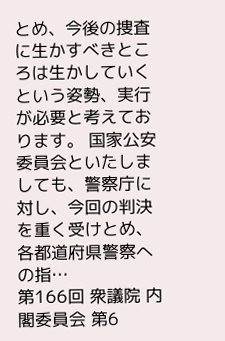とめ、今後の捜査に生かすべきところは生かしていくという姿勢、実行が必要と考えております。 国家公安委員会といたしましても、警察庁に対し、今回の判決を重く受けとめ、各都道府県警察への指…
第166回 衆議院 内閣委員会 第6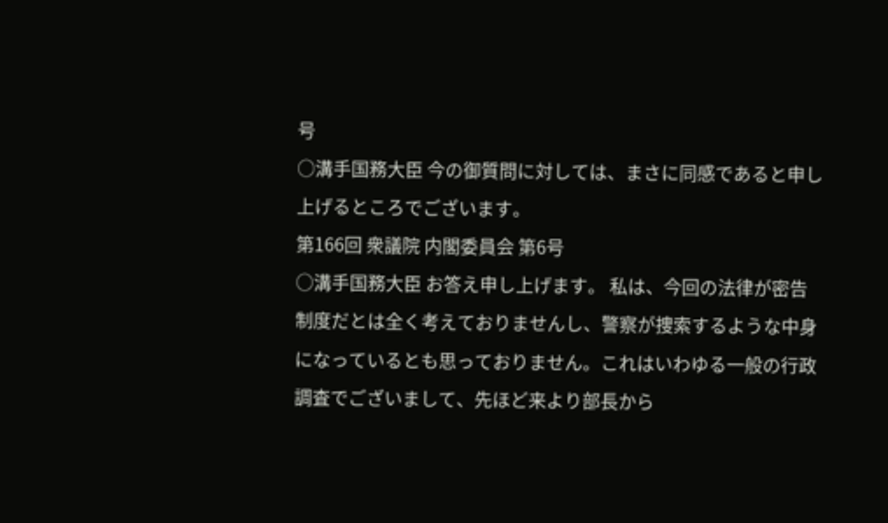号
○溝手国務大臣 今の御質問に対しては、まさに同感であると申し上げるところでございます。
第166回 衆議院 内閣委員会 第6号
○溝手国務大臣 お答え申し上げます。 私は、今回の法律が密告制度だとは全く考えておりませんし、警察が捜索するような中身になっているとも思っておりません。これはいわゆる一般の行政調査でございまして、先ほど来より部長から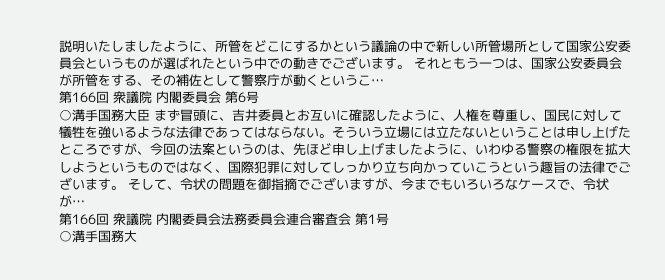説明いたしましたように、所管をどこにするかという議論の中で新しい所管場所として国家公安委員会というものが選ばれたという中での動きでございます。 それともう一つは、国家公安委員会が所管をする、その補佐として警察庁が動くというこ…
第166回 衆議院 内閣委員会 第6号
○溝手国務大臣 まず冒頭に、吉井委員とお互いに確認したように、人権を尊重し、国民に対して犠牲を強いるような法律であってはならない。そういう立場には立たないということは申し上げたところですが、今回の法案というのは、先ほど申し上げましたように、いわゆる警察の権限を拡大しようというものではなく、国際犯罪に対してしっかり立ち向かっていこうという趣旨の法律でございます。 そして、令状の問題を御指摘でございますが、今までもいろいろなケースで、令状が…
第166回 衆議院 内閣委員会法務委員会連合審査会 第1号
○溝手国務大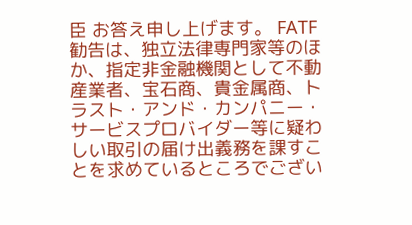臣 お答え申し上げます。 FATF勧告は、独立法律専門家等のほか、指定非金融機関として不動産業者、宝石商、貴金属商、トラスト・アンド・カンパニー・サービスプロバイダー等に疑わしい取引の届け出義務を課すことを求めているところでござい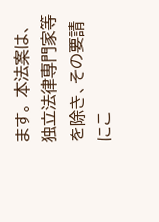ます。 本法案は、独立法律専門家等を除き、その要請にこ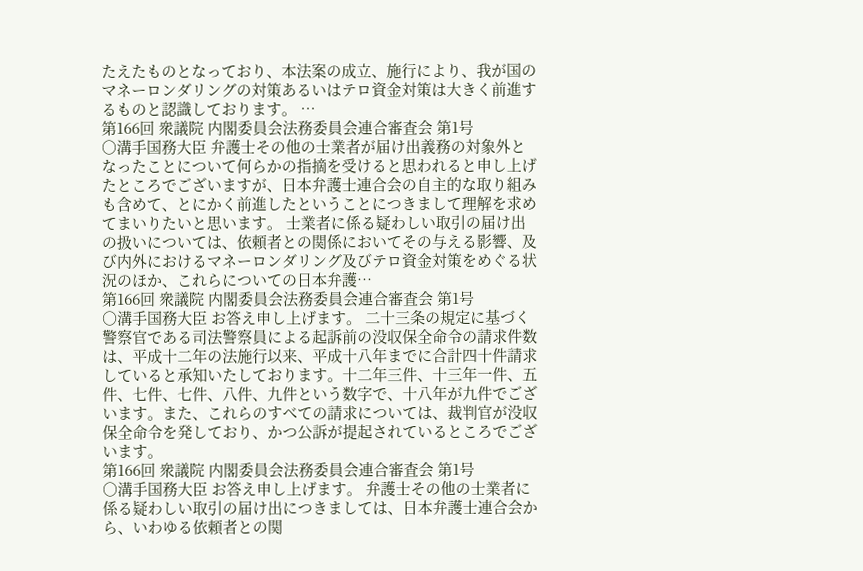たえたものとなっており、本法案の成立、施行により、我が国のマネーロンダリングの対策あるいはテロ資金対策は大きく前進するものと認識しております。 …
第166回 衆議院 内閣委員会法務委員会連合審査会 第1号
○溝手国務大臣 弁護士その他の士業者が届け出義務の対象外となったことについて何らかの指摘を受けると思われると申し上げたところでございますが、日本弁護士連合会の自主的な取り組みも含めて、とにかく前進したということにつきまして理解を求めてまいりたいと思います。 士業者に係る疑わしい取引の届け出の扱いについては、依頼者との関係においてその与える影響、及び内外におけるマネーロンダリング及びテロ資金対策をめぐる状況のほか、これらについての日本弁護…
第166回 衆議院 内閣委員会法務委員会連合審査会 第1号
○溝手国務大臣 お答え申し上げます。 二十三条の規定に基づく警察官である司法警察員による起訴前の没収保全命令の請求件数は、平成十二年の法施行以来、平成十八年までに合計四十件請求していると承知いたしております。十二年三件、十三年一件、五件、七件、七件、八件、九件という数字で、十八年が九件でございます。また、これらのすべての請求については、裁判官が没収保全命令を発しており、かつ公訴が提起されているところでございます。
第166回 衆議院 内閣委員会法務委員会連合審査会 第1号
○溝手国務大臣 お答え申し上げます。 弁護士その他の士業者に係る疑わしい取引の届け出につきましては、日本弁護士連合会から、いわゆる依頼者との関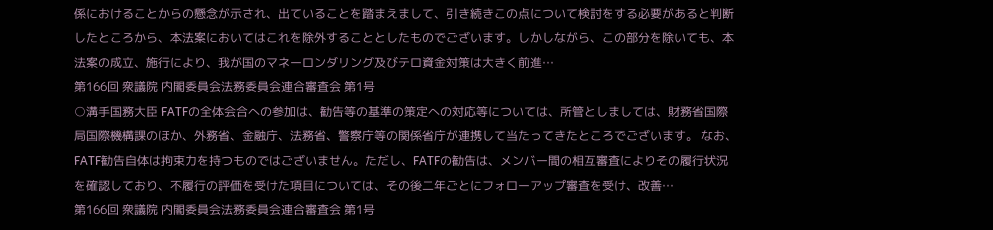係におけることからの懸念が示され、出ていることを踏まえまして、引き続きこの点について検討をする必要があると判断したところから、本法案においてはこれを除外することとしたものでございます。しかしながら、この部分を除いても、本法案の成立、施行により、我が国のマネーロンダリング及びテロ資金対策は大きく前進…
第166回 衆議院 内閣委員会法務委員会連合審査会 第1号
○溝手国務大臣 FATFの全体会合への参加は、勧告等の基準の策定への対応等については、所管としましては、財務省国際局国際機構課のほか、外務省、金融庁、法務省、警察庁等の関係省庁が連携して当たってきたところでございます。 なお、FATF勧告自体は拘束力を持つものではございません。ただし、FATFの勧告は、メンバー間の相互審査によりその履行状況を確認しており、不履行の評価を受けた項目については、その後二年ごとにフォローアップ審査を受け、改善…
第166回 衆議院 内閣委員会法務委員会連合審査会 第1号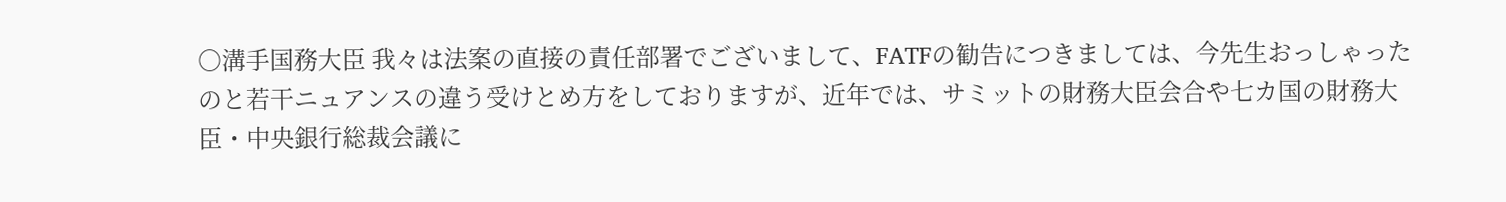○溝手国務大臣 我々は法案の直接の責任部署でございまして、FATFの勧告につきましては、今先生おっしゃったのと若干ニュアンスの違う受けとめ方をしておりますが、近年では、サミットの財務大臣会合や七カ国の財務大臣・中央銀行総裁会議に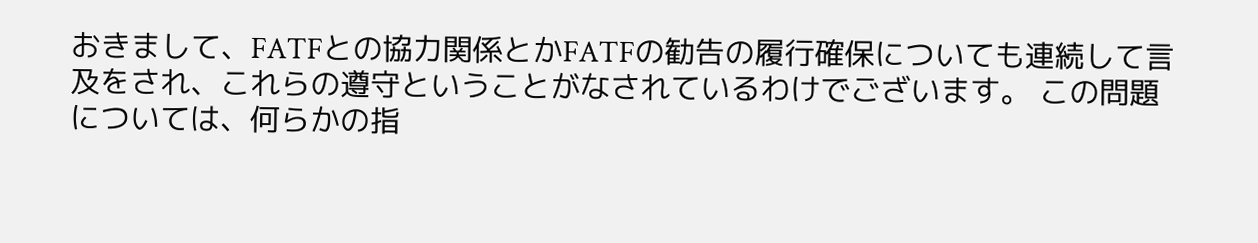おきまして、FATFとの協力関係とかFATFの勧告の履行確保についても連続して言及をされ、これらの遵守ということがなされているわけでございます。 この問題については、何らかの指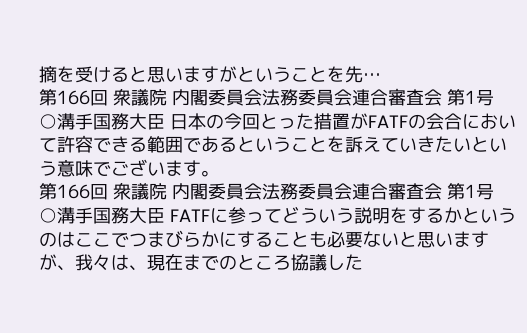摘を受けると思いますがということを先…
第166回 衆議院 内閣委員会法務委員会連合審査会 第1号
○溝手国務大臣 日本の今回とった措置がFATFの会合において許容できる範囲であるということを訴えていきたいという意味でございます。
第166回 衆議院 内閣委員会法務委員会連合審査会 第1号
○溝手国務大臣 FATFに参ってどういう説明をするかというのはここでつまびらかにすることも必要ないと思いますが、我々は、現在までのところ協議した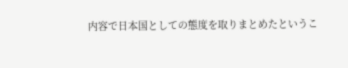内容で日本国としての態度を取りまとめたというこ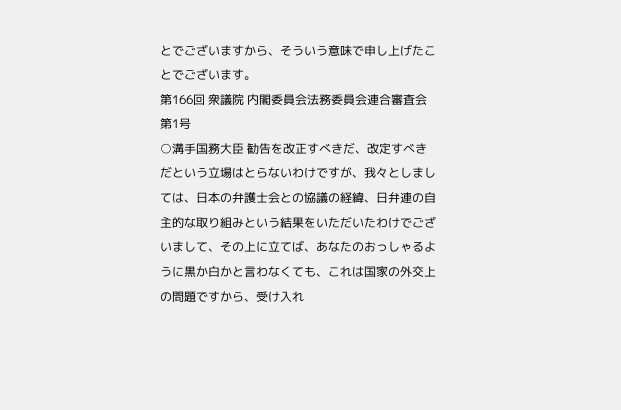とでございますから、そういう意味で申し上げたことでございます。
第166回 衆議院 内閣委員会法務委員会連合審査会 第1号
○溝手国務大臣 勧告を改正すべきだ、改定すべきだという立場はとらないわけですが、我々としましては、日本の弁護士会との協議の経緯、日弁連の自主的な取り組みという結果をいただいたわけでございまして、その上に立てば、あなたのおっしゃるように黒か白かと言わなくても、これは国家の外交上の問題ですから、受け入れ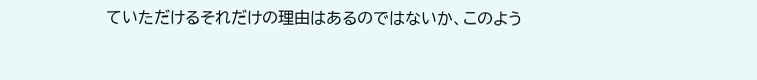ていただけるそれだけの理由はあるのではないか、このよう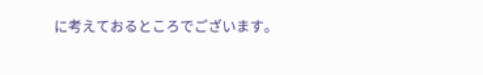に考えておるところでございます。